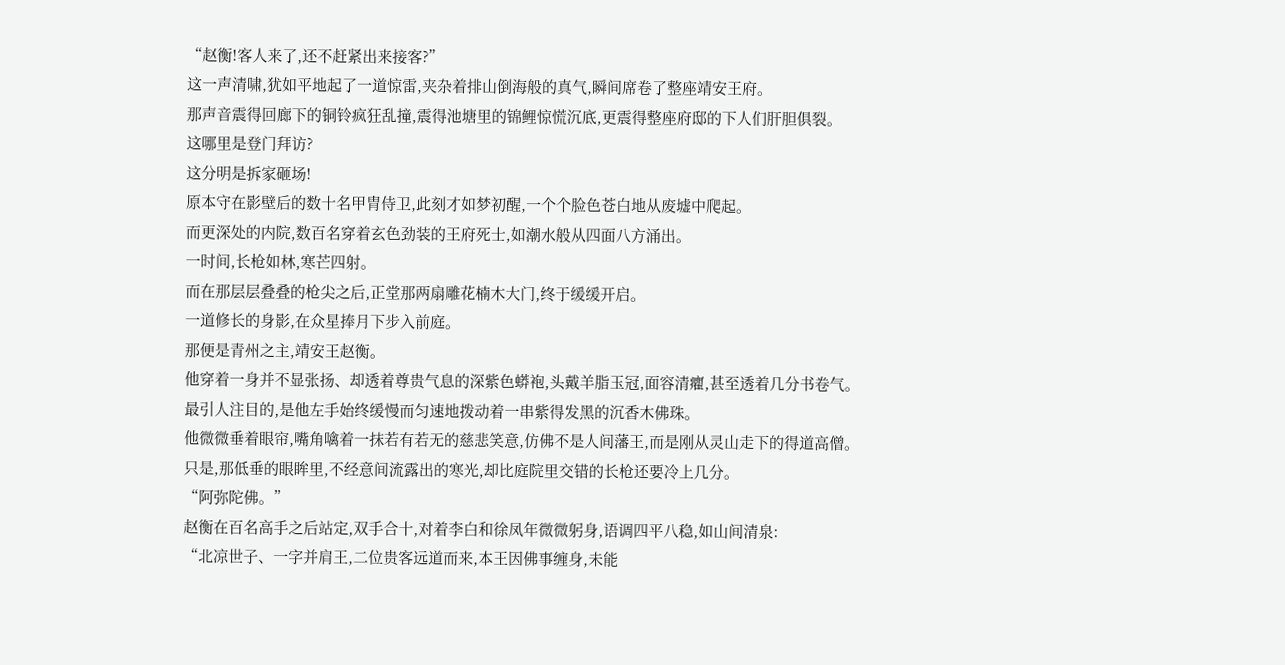“赵衡!客人来了,还不赶紧出来接客?”
这一声清啸,犹如平地起了一道惊雷,夹杂着排山倒海般的真气,瞬间席卷了整座靖安王府。
那声音震得回廊下的铜铃疯狂乱撞,震得池塘里的锦鲤惊慌沉底,更震得整座府邸的下人们肝胆俱裂。
这哪里是登门拜访?
这分明是拆家砸场!
原本守在影壁后的数十名甲胄侍卫,此刻才如梦初醒,一个个脸色苍白地从废墟中爬起。
而更深处的内院,数百名穿着玄色劲装的王府死士,如潮水般从四面八方涌出。
一时间,长枪如林,寒芒四射。
而在那层层叠叠的枪尖之后,正堂那两扇雕花楠木大门,终于缓缓开启。
一道修长的身影,在众星捧月下步入前庭。
那便是青州之主,靖安王赵衡。
他穿着一身并不显张扬、却透着尊贵气息的深紫色蟒袍,头戴羊脂玉冠,面容清癯,甚至透着几分书卷气。
最引人注目的,是他左手始终缓慢而匀速地拨动着一串紫得发黑的沉香木佛珠。
他微微垂着眼帘,嘴角噙着一抹若有若无的慈悲笑意,仿佛不是人间藩王,而是刚从灵山走下的得道高僧。
只是,那低垂的眼眸里,不经意间流露出的寒光,却比庭院里交错的长枪还要冷上几分。
“阿弥陀佛。”
赵衡在百名高手之后站定,双手合十,对着李白和徐凤年微微躬身,语调四平八稳,如山间清泉:
“北凉世子、一字并肩王,二位贵客远道而来,本王因佛事缠身,未能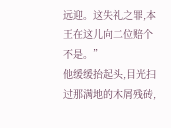远迎。这失礼之罪,本王在这儿向二位赔个不是。”
他缓缓抬起头,目光扫过那满地的木屑残砖,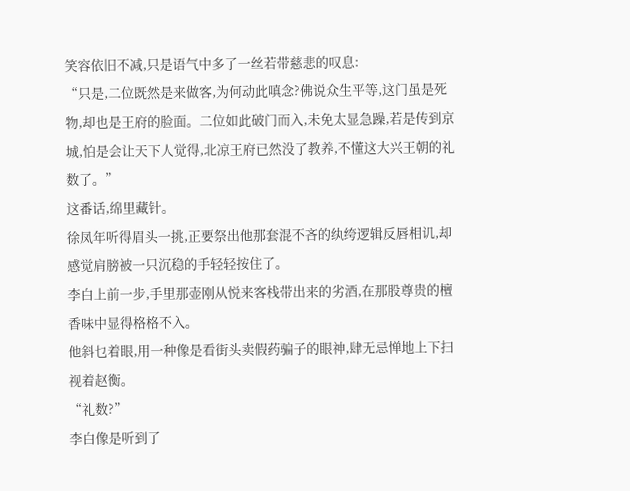笑容依旧不减,只是语气中多了一丝若带慈悲的叹息:
“只是,二位既然是来做客,为何动此嗔念?佛说众生平等,这门虽是死物,却也是王府的脸面。二位如此破门而入,未免太显急躁,若是传到京城,怕是会让天下人觉得,北凉王府已然没了教养,不懂这大兴王朝的礼数了。”
这番话,绵里藏针。
徐凤年听得眉头一挑,正要祭出他那套混不吝的纨绔逻辑反唇相讥,却感觉肩膀被一只沉稳的手轻轻按住了。
李白上前一步,手里那壶刚从悦来客栈带出来的劣酒,在那股尊贵的檀香味中显得格格不入。
他斜乜着眼,用一种像是看街头卖假药骗子的眼神,肆无忌惮地上下扫视着赵衡。
“礼数?”
李白像是听到了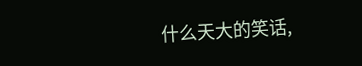什么天大的笑话,